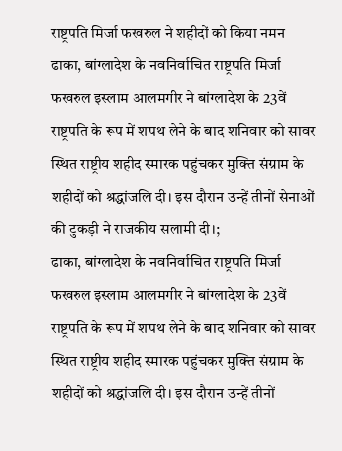राष्ट्रपति मिर्जा फखरुल ने शहीदों को किया नमन
ढाका, बांग्लादेश के नवनिर्वाचित राष्ट्रपति मिर्जा फखरुल इस्लाम आलमगीर ने बांग्लादेश के 23वें राष्ट्रपति के रूप में शपथ लेने के बाद शनिवार को सावर स्थित राष्ट्रीय शहीद स्मारक पहुंचकर मुक्ति संग्राम के शहीदों को श्रद्धांजलि दी। इस दौरान उन्हें तीनों सेनाओं की टुकड़ी ने राजकीय सलामी दी।;
ढाका, बांग्लादेश के नवनिर्वाचित राष्ट्रपति मिर्जा फखरुल इस्लाम आलमगीर ने बांग्लादेश के 23वें राष्ट्रपति के रूप में शपथ लेने के बाद शनिवार को सावर स्थित राष्ट्रीय शहीद स्मारक पहुंचकर मुक्ति संग्राम के शहीदों को श्रद्धांजलि दी। इस दौरान उन्हें तीनों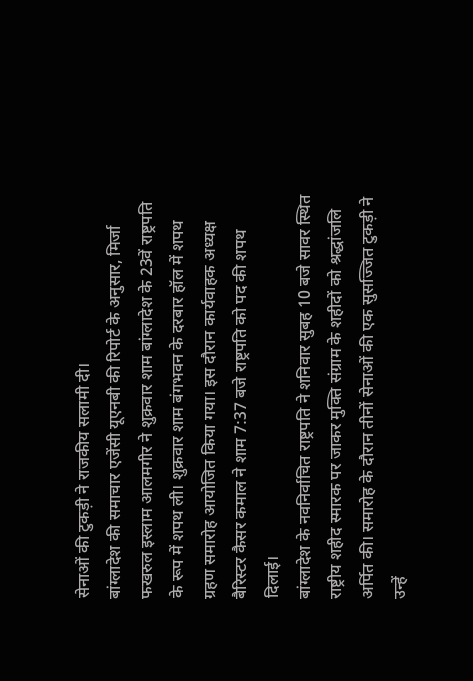सेनाओं की टुकड़ी ने राजकीय सलामी दी।
बांग्लादेश की समाचार एजेंसी यूएनबी की रिपोर्ट के अनुसार, मिर्जा फखरुल इस्लाम आलमगीर ने शुक्रवार शाम बांग्लादेश के 23वें राष्ट्रपति के रूप में शपथ ली। शुक्रवार शाम बंगभवन के दरबार हॉल में शपथ ग्रहण समारोह आयोजित किया गया। इस दौरान कार्यवाहक अध्यक्ष बैरिस्टर कैसर कमाल ने शाम 7:37 बजे राष्ट्रपति को पद की शपथ दिलाई।
बांग्लादेश के नवनिर्वाचित राष्ट्रपति ने शनिवार सुबह 10 बजे सावर स्थित राष्ट्रीय शहीद स्मारक पर जाकर मुक्ति संग्राम के शहीदों को श्रद्धांजलि अर्पित की। समारोह के दौरान तीनों सेनाओं की एक सुसज्जित टुकड़ी ने उन्हें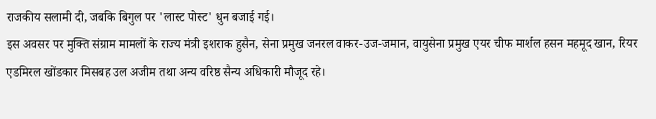राजकीय सलामी दी, जबकि बिगुल पर 'लास्ट पोस्ट' धुन बजाई गई।
इस अवसर पर मुक्ति संग्राम मामलों के राज्य मंत्री इशराक हुसैन, सेना प्रमुख जनरल वाकर-उज-जमान, वायुसेना प्रमुख एयर चीफ मार्शल हसन महमूद खान, रियर एडमिरल खोंडकार मिसबह उल अजीम तथा अन्य वरिष्ठ सैन्य अधिकारी मौजूद रहे।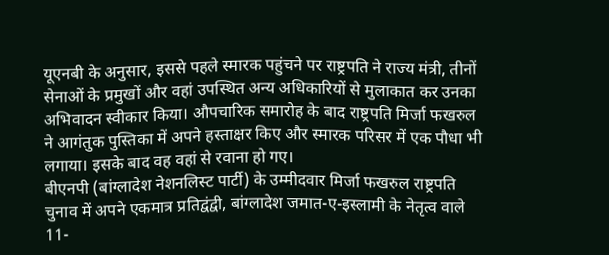यूएनबी के अनुसार, इससे पहले स्मारक पहुंचने पर राष्ट्रपति ने राज्य मंत्री, तीनों सेनाओं के प्रमुखों और वहां उपस्थित अन्य अधिकारियों से मुलाकात कर उनका अभिवादन स्वीकार किया। औपचारिक समारोह के बाद राष्ट्रपति मिर्जा फखरुल ने आगंतुक पुस्तिका में अपने हस्ताक्षर किए और स्मारक परिसर में एक पौधा भी लगाया। इसके बाद वह वहां से रवाना हो गए।
बीएनपी (बांग्लादेश नेशनलिस्ट पार्टी) के उम्मीदवार मिर्जा फखरुल राष्ट्रपति चुनाव में अपने एकमात्र प्रतिद्वंद्वी, बांग्लादेश जमात-ए-इस्लामी के नेतृत्व वाले 11-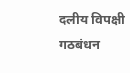दलीय विपक्षी गठबंधन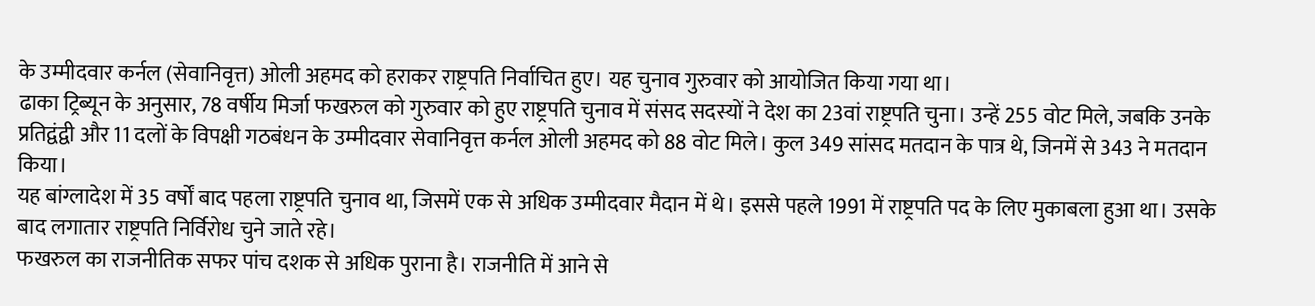के उम्मीदवार कर्नल (सेवानिवृत्त) ओली अहमद को हराकर राष्ट्रपति निर्वाचित हुए। यह चुनाव गुरुवार को आयोजित किया गया था।
ढाका ट्रिब्यून के अनुसार, 78 वर्षीय मिर्जा फखरुल को गुरुवार को हुए राष्ट्रपति चुनाव में संसद सदस्यों ने देश का 23वां राष्ट्रपति चुना। उन्हें 255 वोट मिले, जबकि उनके प्रतिद्वंद्वी और 11 दलों के विपक्षी गठबंधन के उम्मीदवार सेवानिवृत्त कर्नल ओली अहमद को 88 वोट मिले। कुल 349 सांसद मतदान के पात्र थे, जिनमें से 343 ने मतदान किया।
यह बांग्लादेश में 35 वर्षों बाद पहला राष्ट्रपति चुनाव था, जिसमें एक से अधिक उम्मीदवार मैदान में थे। इससे पहले 1991 में राष्ट्रपति पद के लिए मुकाबला हुआ था। उसके बाद लगातार राष्ट्रपति निर्विरोध चुने जाते रहे।
फखरुल का राजनीतिक सफर पांच दशक से अधिक पुराना है। राजनीति में आने से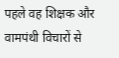पहले वह शिक्षक और वामपंथी विचारों से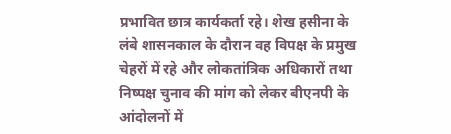प्रभावित छात्र कार्यकर्ता रहे। शेख हसीना के लंबे शासनकाल के दौरान वह विपक्ष के प्रमुख चेहरों में रहे और लोकतांत्रिक अधिकारों तथा निष्पक्ष चुनाव की मांग को लेकर बीएनपी के आंदोलनों में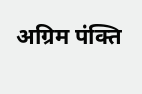अग्रिम पंक्ति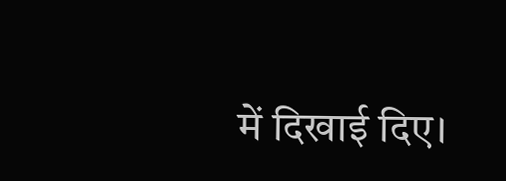में दिखाई दिए।